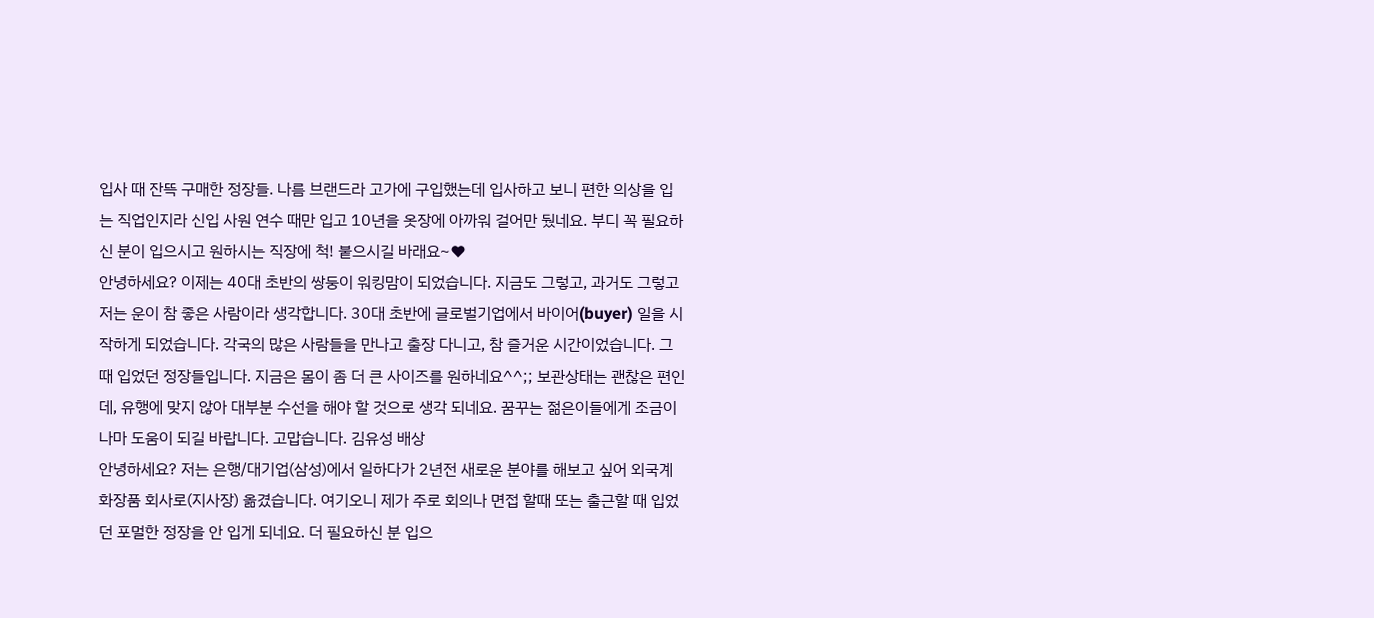입사 때 잔뜩 구매한 정장들. 나름 브랜드라 고가에 구입했는데 입사하고 보니 편한 의상을 입는 직업인지라 신입 사원 연수 때만 입고 10년을 옷장에 아까워 걸어만 뒀네요. 부디 꼭 필요하신 분이 입으시고 원하시는 직장에 척! 붙으시길 바래요~♥
안녕하세요? 이제는 40대 초반의 쌍둥이 워킹맘이 되었습니다. 지금도 그렇고, 과거도 그렇고 저는 운이 참 좋은 사람이라 생각합니다. 30대 초반에 글로벌기업에서 바이어(buyer) 일을 시작하게 되었습니다. 각국의 많은 사람들을 만나고 출장 다니고, 참 즐거운 시간이었습니다. 그 때 입었던 정장들입니다. 지금은 몸이 좀 더 큰 사이즈를 원하네요^^;; 보관상태는 괜찮은 편인데, 유행에 맞지 않아 대부분 수선을 해야 할 것으로 생각 되네요. 꿈꾸는 젊은이들에게 조금이나마 도움이 되길 바랍니다. 고맙습니다. 김유성 배상
안녕하세요? 저는 은행/대기업(삼성)에서 일하다가 2년전 새로운 분야를 해보고 싶어 외국계 화장품 회사로(지사장) 옮겼습니다. 여기오니 제가 주로 회의나 면접 할때 또는 출근할 때 입었던 포멀한 정장을 안 입게 되네요. 더 필요하신 분 입으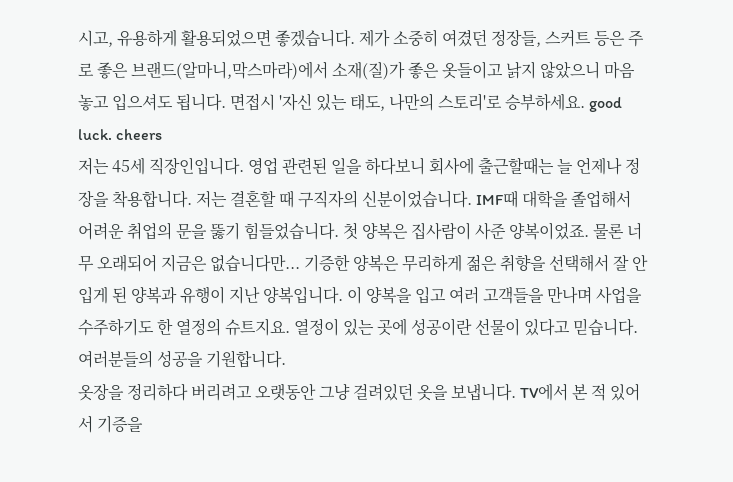시고, 유용하게 활용되었으면 좋겠습니다. 제가 소중히 여겼던 정장들, 스커트 등은 주로 좋은 브랜드(알마니,막스마라)에서 소재(질)가 좋은 옷들이고 낡지 않았으니 마음 놓고 입으셔도 됩니다. 면접시 '자신 있는 태도, 나만의 스토리'로 승부하세요. good luck. cheers
저는 45세 직장인입니다. 영업 관련된 일을 하다보니 회사에 출근할때는 늘 언제나 정장을 착용합니다. 저는 결혼할 때 구직자의 신분이었습니다. IMF때 대학을 졸업해서 어려운 취업의 문을 뚫기 힘들었습니다. 첫 양복은 집사람이 사준 양복이었죠. 물론 너무 오래되어 지금은 없습니다만... 기증한 양복은 무리하게 젊은 취향을 선택해서 잘 안입게 된 양복과 유행이 지난 양복입니다. 이 양복을 입고 여러 고객들을 만나며 사업을 수주하기도 한 열정의 슈트지요. 열정이 있는 곳에 성공이란 선물이 있다고 믿습니다. 여러분들의 성공을 기원합니다.
옷장을 정리하다 버리려고 오랫동안 그냥 걸려있던 옷을 보냅니다. TV에서 본 적 있어서 기증을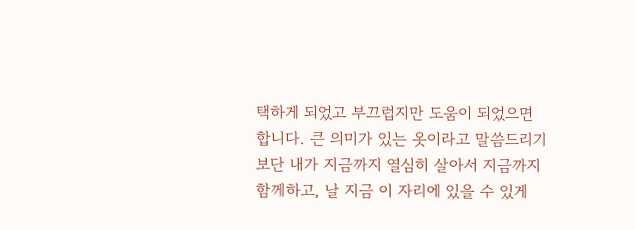택하게 되었고 부끄럽지만 도움이 되었으면 합니다. 큰 의미가 있는 옷이라고 말씀드리기 보단 내가 지금까지 열심히 살아서 지금까지 함께하고, 날 지금 이 자리에 있을 수 있게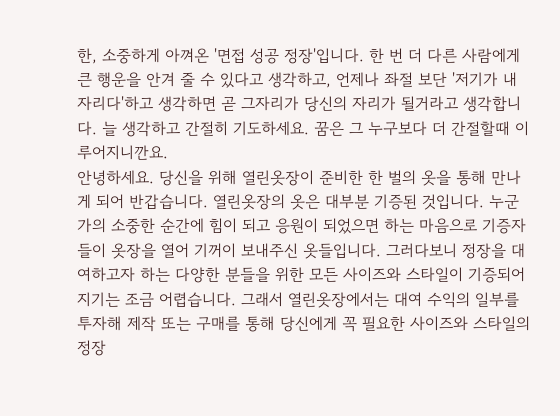한, 소중하게 아껴온 '면접 성공 정장'입니다. 한 번 더 다른 사람에게 큰 행운을 안겨 줄 수 있다고 생각하고, 언제나 좌절 보단 '저기가 내 자리다'하고 생각하면 곧 그자리가 당신의 자리가 될거라고 생각합니다. 늘 생각하고 간절히 기도하세요. 꿈은 그 누구보다 더 간절할때 이루어지니깐요.
안녕하세요. 당신을 위해 열린옷장이 준비한 한 벌의 옷을 통해 만나게 되어 반갑습니다. 열린옷장의 옷은 대부분 기증된 것입니다. 누군가의 소중한 순간에 힘이 되고 응원이 되었으면 하는 마음으로 기증자들이 옷장을 열어 기꺼이 보내주신 옷들입니다. 그러다보니 정장을 대여하고자 하는 다양한 분들을 위한 모든 사이즈와 스타일이 기증되어지기는 조금 어렵습니다. 그래서 열린옷장에서는 대여 수익의 일부를 투자해 제작 또는 구매를 통해 당신에게 꼭 필요한 사이즈와 스타일의 정장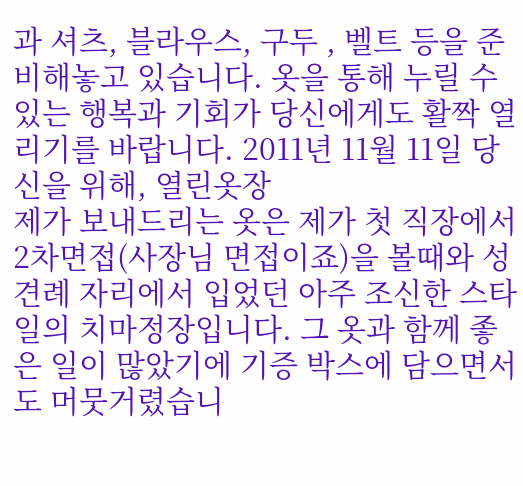과 셔츠, 블라우스, 구두 , 벨트 등을 준비해놓고 있습니다. 옷을 통해 누릴 수 있는 행복과 기회가 당신에게도 활짝 열리기를 바랍니다. 2011년 11월 11일 당신을 위해, 열린옷장
제가 보내드리는 옷은 제가 첫 직장에서 2차면접(사장님 면접이죠)을 볼때와 성견례 자리에서 입었던 아주 조신한 스타일의 치마정장입니다. 그 옷과 함께 좋은 일이 많았기에 기증 박스에 담으면서도 머뭇거렸습니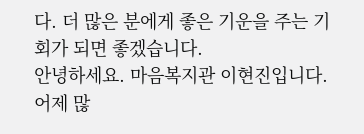다. 더 많은 분에게 좋은 기운을 주는 기회가 되면 좋겠습니다.
안녕하세요. 마음복지관 이현진입니다. 어제 많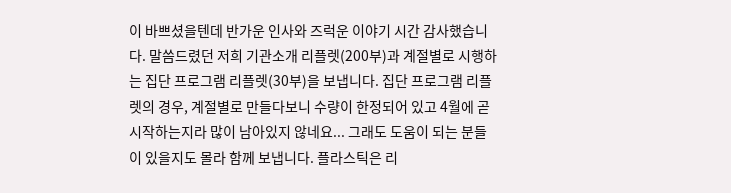이 바쁘셨을텐데 반가운 인사와 즈럭운 이야기 시간 감사했습니다. 말씀드렸던 저희 기관소개 리플렛(200부)과 계절별로 시행하는 집단 프로그램 리플렛(30부)을 보냅니다. 집단 프로그램 리플렛의 경우, 계절별로 만들다보니 수량이 한정되어 있고 4월에 곧 시작하는지라 많이 남아있지 않네요... 그래도 도움이 되는 분들이 있을지도 몰라 함께 보냅니다. 플라스틱은 리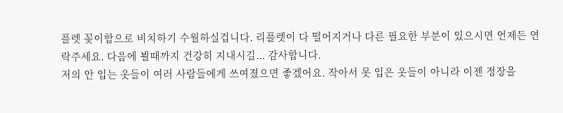플렛 꽂이함으로 비치하기 수월하실겁니다. 리플렛이 다 떨어지거나 다른 필요한 부분이 있으시면 언제든 연락주세요. 다음에 뵐때까지 건강히 지내시길... 감사합니다.
저의 안 입는 옷들이 여러 사람들에게 쓰여졌으면 좋겠어요. 작아서 못 입은 옷들이 아니라 이젠 정장을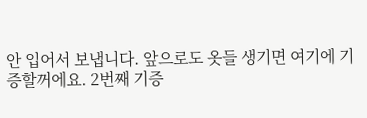안 입어서 보냅니다. 앞으로도 옷들 생기면 여기에 기증할꺼에요. 2번째 기증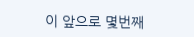이 앞으로 몇번째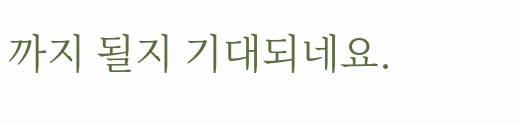까지 될지 기대되네요.